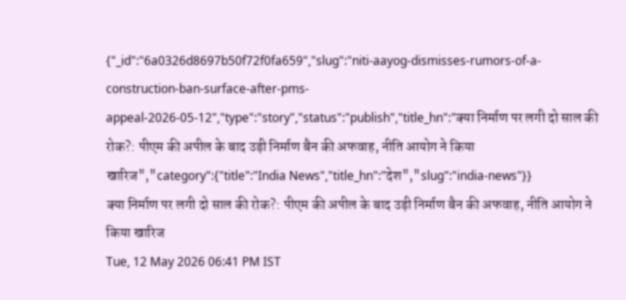{"_id":"6a0326d8697b50f72f0fa659","slug":"niti-aayog-dismisses-rumors-of-a-construction-ban-surface-after-pms-appeal-2026-05-12","type":"story","status":"publish","title_hn":"क्या निर्माण पर लगी दो साल की रोक?: पीएम की अपील के बाद उड़ी निर्माण बैन की अफवाह, नीति आयोग ने किया खारिज","category":{"title":"India News","title_hn":"देश","slug":"india-news"}}
क्या निर्माण पर लगी दो साल की रोक?: पीएम की अपील के बाद उड़ी निर्माण बैन की अफवाह, नीति आयोग ने किया खारिज
Tue, 12 May 2026 06:41 PM IST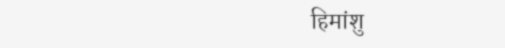हिमांशु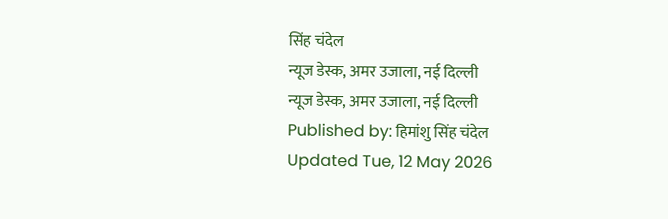सिंह चंदेल
न्यूज डेस्क, अमर उजाला, नई दिल्ली
न्यूज डेस्क, अमर उजाला, नई दिल्ली
Published by: हिमांशु सिंह चंदेल
Updated Tue, 12 May 2026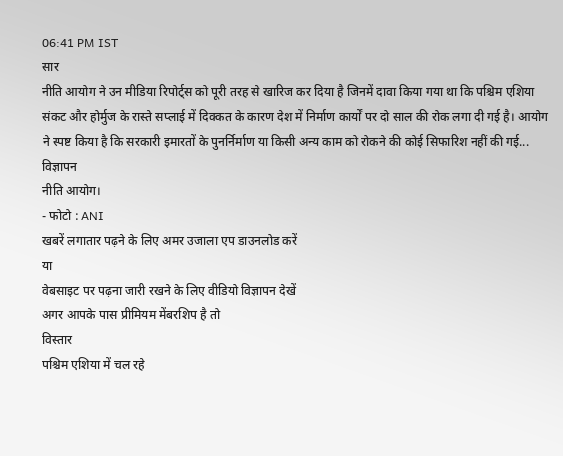06:41 PM IST
सार
नीति आयोग ने उन मीडिया रिपोर्ट्स को पूरी तरह से खारिज कर दिया है जिनमें दावा किया गया था कि पश्चिम एशिया संकट और होर्मुज के रास्ते सप्लाई में दिक्कत के कारण देश में निर्माण कार्यों पर दो साल की रोक लगा दी गई है। आयोग ने स्पष्ट किया है कि सरकारी इमारतों के पुनर्निर्माण या किसी अन्य काम को रोकने की कोई सिफारिश नहीं की गई...
विज्ञापन
नीति आयोग।
- फोटो : ANI
खबरें लगातार पढ़ने के लिए अमर उजाला एप डाउनलोड करें
या
वेबसाइट पर पढ़ना जारी रखने के लिए वीडियो विज्ञापन देखें
अगर आपके पास प्रीमियम मेंबरशिप है तो
विस्तार
पश्चिम एशिया में चल रहे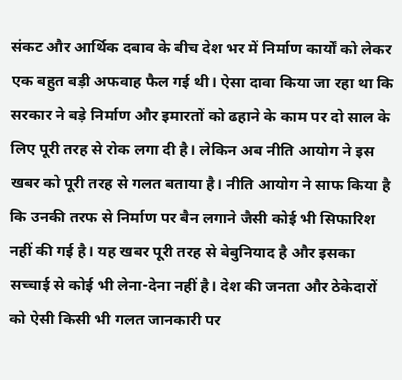संकट और आर्थिक दबाव के बीच देश भर में निर्माण कार्यों को लेकर एक बहुत बड़ी अफवाह फैल गई थी। ऐसा दावा किया जा रहा था कि सरकार ने बड़े निर्माण और इमारतों को ढहाने के काम पर दो साल के लिए पूरी तरह से रोक लगा दी है। लेकिन अब नीति आयोग ने इस खबर को पूरी तरह से गलत बताया है। नीति आयोग ने साफ किया है कि उनकी तरफ से निर्माण पर बैन लगाने जैसी कोई भी सिफारिश नहीं की गई है। यह खबर पूरी तरह से बेबुनियाद है और इसका सच्चाई से कोई भी लेना-देना नहीं है। देश की जनता और ठेकेदारों को ऐसी किसी भी गलत जानकारी पर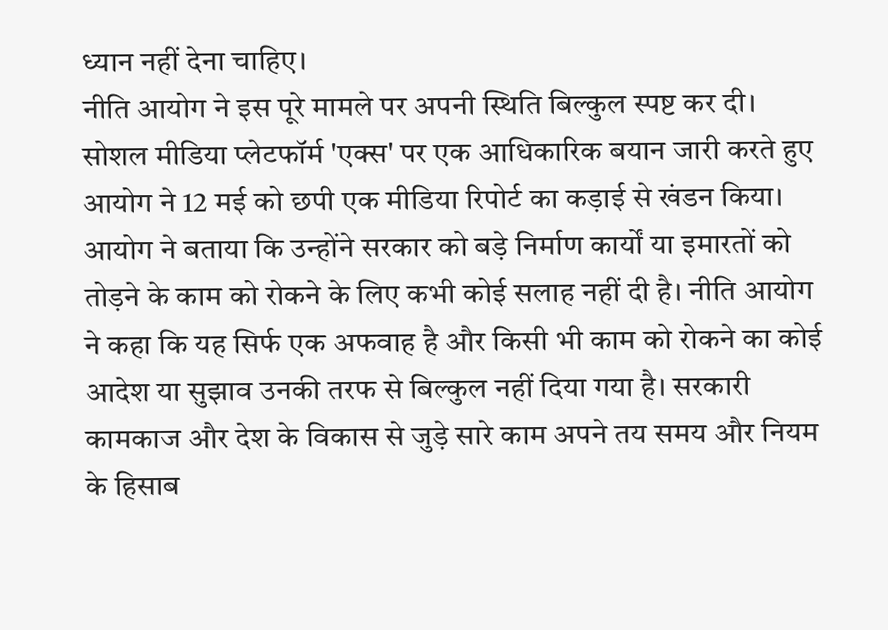ध्यान नहीं देना चाहिए।
नीति आयोग ने इस पूरे मामले पर अपनी स्थिति बिल्कुल स्पष्ट कर दी। सोशल मीडिया प्लेटफॉर्म 'एक्स' पर एक आधिकारिक बयान जारी करते हुए आयोग ने 12 मई को छपी एक मीडिया रिपोर्ट का कड़ाई से खंडन किया। आयोग ने बताया कि उन्होंने सरकार को बड़े निर्माण कार्यों या इमारतों को तोड़ने के काम को रोकने के लिए कभी कोई सलाह नहीं दी है। नीति आयोग ने कहा कि यह सिर्फ एक अफवाह है और किसी भी काम को रोकने का कोई आदेश या सुझाव उनकी तरफ से बिल्कुल नहीं दिया गया है। सरकारी कामकाज और देश के विकास से जुड़े सारे काम अपने तय समय और नियम के हिसाब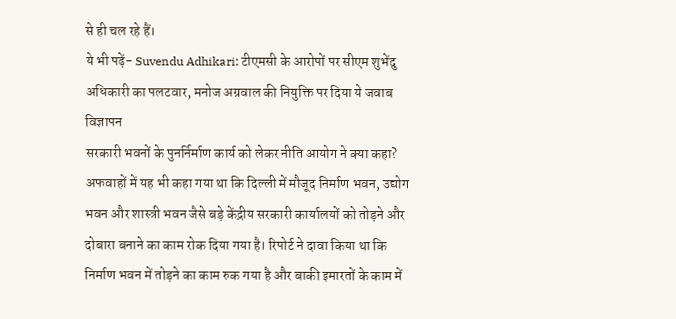से ही चल रहे हैं।
ये भी पढ़ें- Suvendu Adhikari: टीएमसी के आरोपों पर सीएम शुभेंदु अधिकारी का पलटवार, मनोज अग्रवाल की नियुक्ति पर दिया ये जवाब
विज्ञापन
सरकारी भवनों के पुनर्निर्माण कार्य को लेकर नीति आयोग ने क्या कहा?
अफवाहों में यह भी कहा गया था कि दिल्ली में मौजूद निर्माण भवन, उद्योग भवन और शास्त्री भवन जैसे बड़े केंद्रीय सरकारी कार्यालयों को तोड़ने और दोबारा बनाने का काम रोक दिया गया है। रिपोर्ट ने दावा किया था कि निर्माण भवन में तोड़ने का काम रुक गया है और बाकी इमारतों के काम में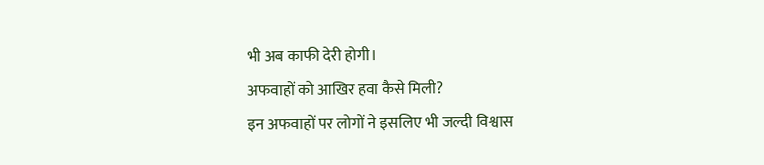भी अब काफी देरी होगी।
अफवाहों को आखिर हवा कैसे मिली?
इन अफवाहों पर लोगों ने इसलिए भी जल्दी विश्वास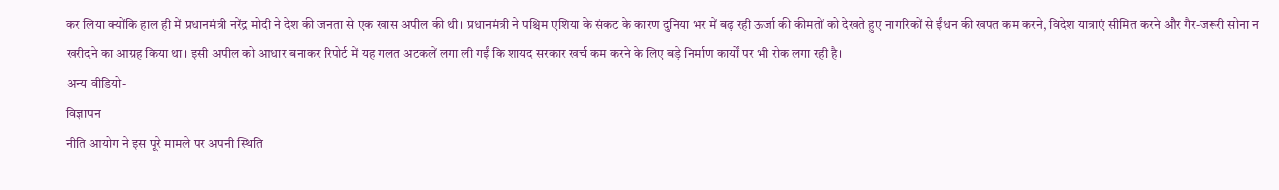कर लिया क्योंकि हाल ही में प्रधानमंत्री नरेंद्र मोदी ने देश की जनता से एक खास अपील की थी। प्रधानमंत्री ने पश्चिम एशिया के संकट के कारण दुनिया भर में बढ़ रही ऊर्जा की कीमतों को देखते हुए नागरिकों से ईंधन की खपत कम करने, विदेश यात्राएं सीमित करने और गैर-जरूरी सोना न खरीदने का आग्रह किया था। इसी अपील को आधार बनाकर रिपोर्ट में यह गलत अटकलें लगा ली गईं कि शायद सरकार खर्च कम करने के लिए बड़े निर्माण कार्यों पर भी रोक लगा रही है।
अन्य वीडियो-
विज्ञापन
नीति आयोग ने इस पूरे मामले पर अपनी स्थिति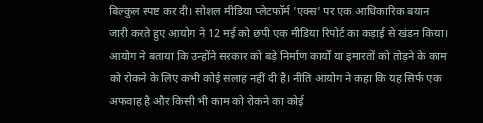बिल्कुल स्पष्ट कर दी। सोशल मीडिया प्लेटफॉर्म 'एक्स' पर एक आधिकारिक बयान जारी करते हुए आयोग ने 12 मई को छपी एक मीडिया रिपोर्ट का कड़ाई से खंडन किया। आयोग ने बताया कि उन्होंने सरकार को बड़े निर्माण कार्यों या इमारतों को तोड़ने के काम को रोकने के लिए कभी कोई सलाह नहीं दी है। नीति आयोग ने कहा कि यह सिर्फ एक अफवाह है और किसी भी काम को रोकने का कोई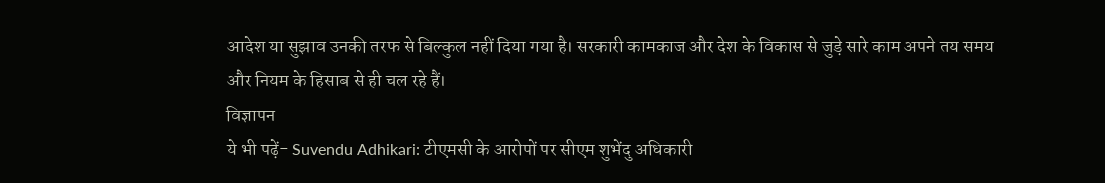आदेश या सुझाव उनकी तरफ से बिल्कुल नहीं दिया गया है। सरकारी कामकाज और देश के विकास से जुड़े सारे काम अपने तय समय और नियम के हिसाब से ही चल रहे हैं।
विज्ञापन
ये भी पढ़ें- Suvendu Adhikari: टीएमसी के आरोपों पर सीएम शुभेंदु अधिकारी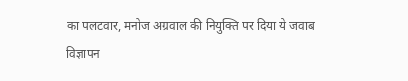का पलटवार, मनोज अग्रवाल की नियुक्ति पर दिया ये जवाब
विज्ञापन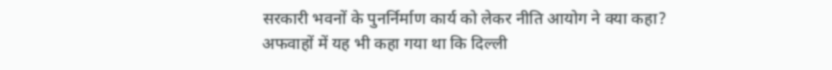सरकारी भवनों के पुनर्निर्माण कार्य को लेकर नीति आयोग ने क्या कहा?
अफवाहों में यह भी कहा गया था कि दिल्ली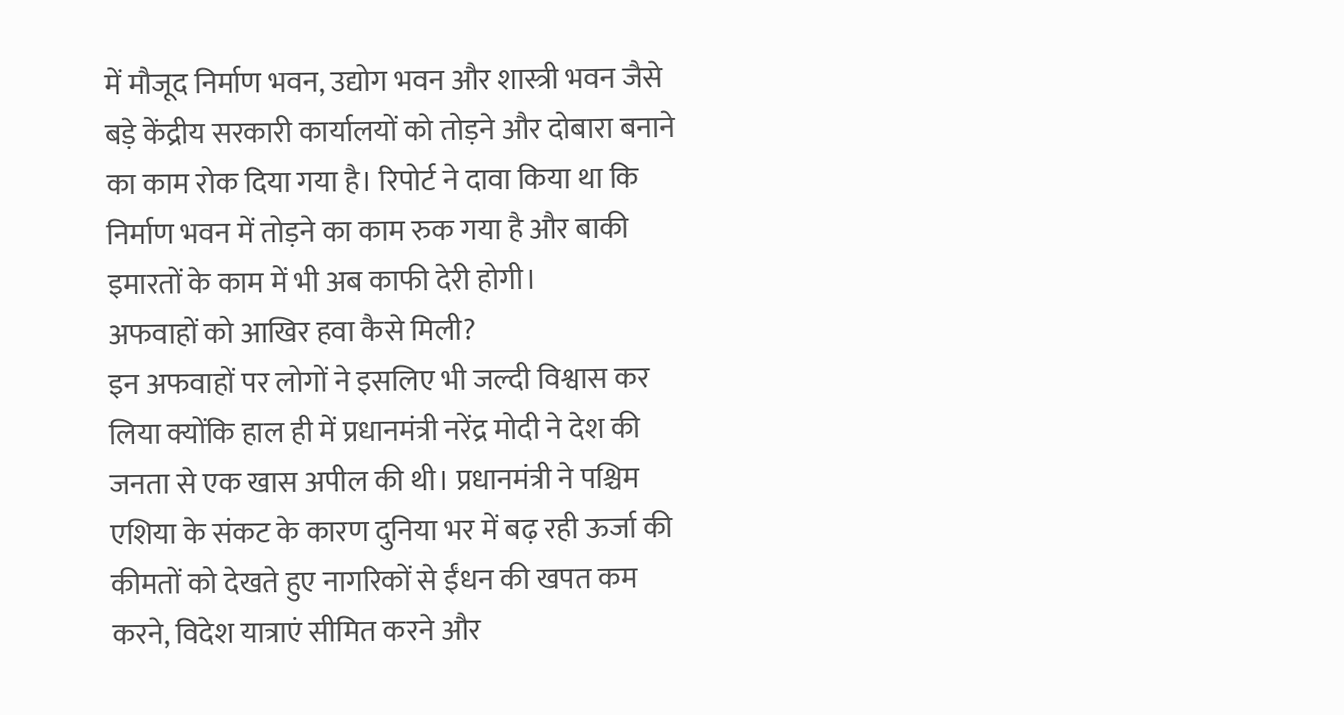में मौजूद निर्माण भवन, उद्योग भवन और शास्त्री भवन जैसे बड़े केंद्रीय सरकारी कार्यालयों को तोड़ने और दोबारा बनाने का काम रोक दिया गया है। रिपोर्ट ने दावा किया था कि निर्माण भवन में तोड़ने का काम रुक गया है और बाकी इमारतों के काम में भी अब काफी देरी होगी।
अफवाहों को आखिर हवा कैसे मिली?
इन अफवाहों पर लोगों ने इसलिए भी जल्दी विश्वास कर लिया क्योंकि हाल ही में प्रधानमंत्री नरेंद्र मोदी ने देश की जनता से एक खास अपील की थी। प्रधानमंत्री ने पश्चिम एशिया के संकट के कारण दुनिया भर में बढ़ रही ऊर्जा की कीमतों को देखते हुए नागरिकों से ईंधन की खपत कम करने, विदेश यात्राएं सीमित करने और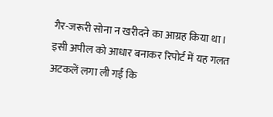गैर-जरूरी सोना न खरीदने का आग्रह किया था। इसी अपील को आधार बनाकर रिपोर्ट में यह गलत अटकलें लगा ली गईं कि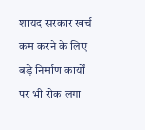शायद सरकार खर्च कम करने के लिए बड़े निर्माण कार्यों पर भी रोक लगा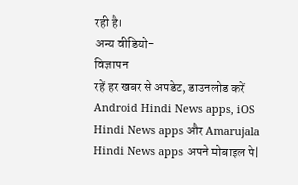रही है।
अन्य वीडियो-
विज्ञापन
रहें हर खबर से अपडेट, डाउनलोड करें Android Hindi News apps, iOS Hindi News apps और Amarujala Hindi News apps अपने मोबाइल पे|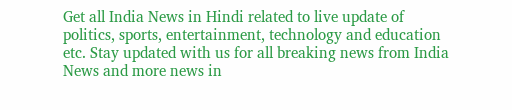Get all India News in Hindi related to live update of politics, sports, entertainment, technology and education etc. Stay updated with us for all breaking news from India News and more news in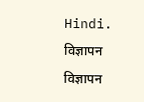Hindi.
विज्ञापन
विज्ञापन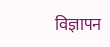विज्ञापन